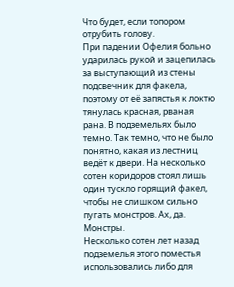Что будет, если топором отрубить голову.
При падении Офелия больно ударилась рукой и зацепилась за выступающий из стены подсвечник для факела, поэтому от её запястья к локтю тянулась красная, рваная рана. В подземельях было темно. Так темно, что не было понятно, какая из лестниц ведёт к двери. На несколько сотен коридоров стоял лишь один тускло горящий факел, чтобы не слишком сильно пугать монстров. Ах, да. Монстры.
Несколько сотен лет назад подземелья этого поместья использовались либо для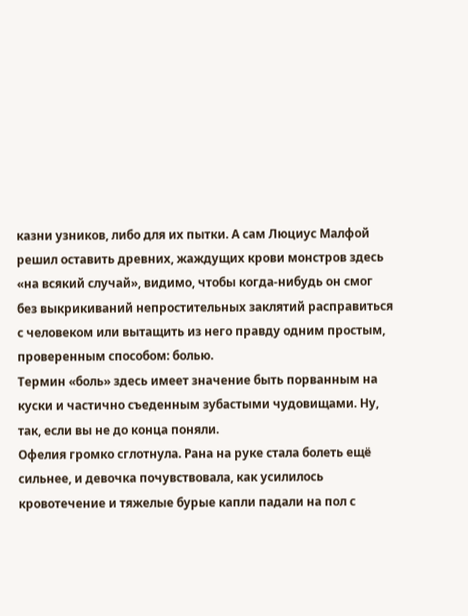казни узников, либо для их пытки. А сам Люциус Малфой решил оставить древних, жаждущих крови монстров здесь «на всякий случай», видимо, чтобы когда-нибудь он смог без выкрикиваний непростительных заклятий расправиться с человеком или вытащить из него правду одним простым, проверенным способом: болью.
Термин «боль» здесь имеет значение быть порванным на куски и частично съеденным зубастыми чудовищами. Ну, так, если вы не до конца поняли.
Офелия громко сглотнула. Рана на руке стала болеть ещё сильнее, и девочка почувствовала, как усилилось кровотечение и тяжелые бурые капли падали на пол с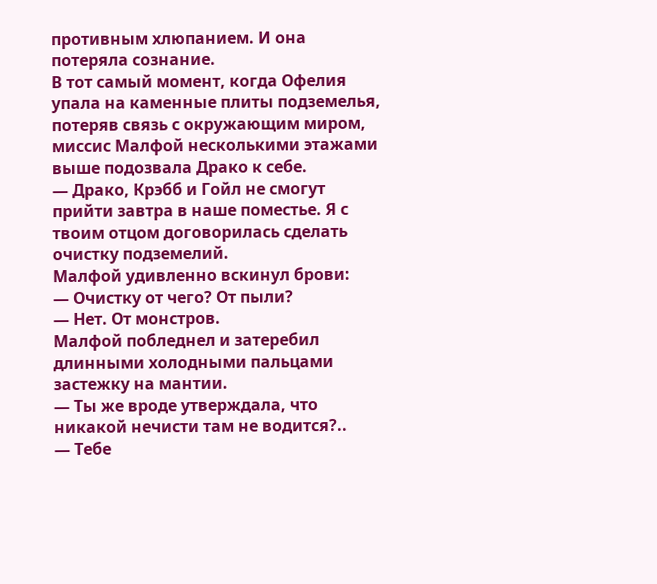противным хлюпанием. И она потеряла сознание.
В тот самый момент, когда Офелия упала на каменные плиты подземелья, потеряв связь с окружающим миром, миссис Малфой несколькими этажами выше подозвала Драко к себе.
— Драко, Крэбб и Гойл не смогут прийти завтра в наше поместье. Я с твоим отцом договорилась сделать очистку подземелий.
Малфой удивленно вскинул брови:
— Очистку от чего? От пыли?
— Нет. От монстров.
Малфой побледнел и затеребил длинными холодными пальцами застежку на мантии.
— Ты же вроде утверждала, что никакой нечисти там не водится?..
— Тебе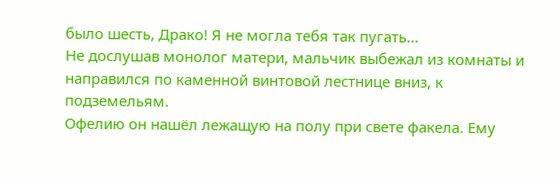было шесть, Драко! Я не могла тебя так пугать...
Не дослушав монолог матери, мальчик выбежал из комнаты и направился по каменной винтовой лестнице вниз, к подземельям.
Офелию он нашёл лежащую на полу при свете факела. Ему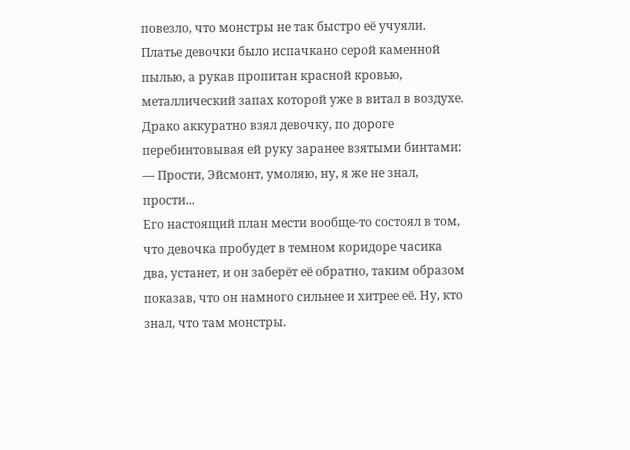повезло, что монстры не так быстро её учуяли. Платье девочки было испачкано серой каменной пылью, а рукав пропитан красной кровью, металлический запах которой уже в витал в воздухе. Драко аккуратно взял девочку, по дороге перебинтовывая ей руку заранее взятыми бинтами:
— Прости, Эйсмонт, умоляю, ну, я же не знал, прости...
Его настоящий план мести вообще-то состоял в том, что девочка пробудет в темном коридоре часика два, устанет, и он заберёт её обратно, таким образом показав, что он намного сильнее и хитрее её. Ну, кто знал, что там монстры.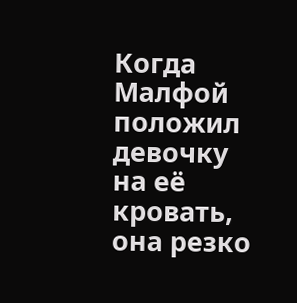Когда Малфой положил девочку на её кровать, она резко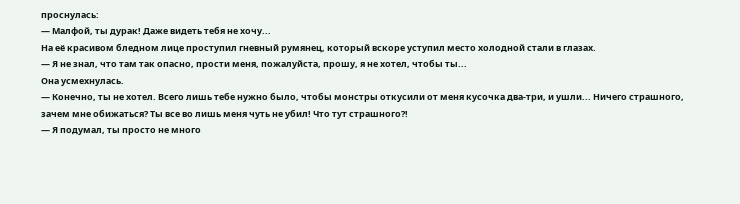проснулась:
— Малфой, ты дурак! Даже видеть тебя не хочу...
На её красивом бледном лице проступил гневный румянец, который вскоре уступил место холодной стали в глазах.
— Я не знал, что там так опасно, прости меня, пожалуйста, прошу, я не хотел, чтобы ты...
Она усмехнулась.
— Конечно, ты не хотел. Всего лишь тебе нужно было, чтобы монстры откусили от меня кусочка два-три, и ушли... Ничего страшного, зачем мне обижаться? Ты все во лишь меня чуть не убил! Что тут страшного?!
— Я подумал, ты просто не много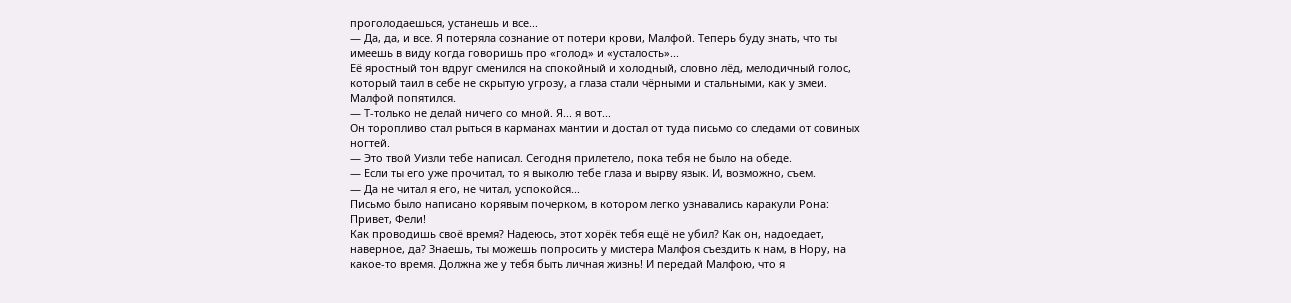проголодаешься, устанешь и все...
— Да, да, и все. Я потеряла сознание от потери крови, Малфой. Теперь буду знать, что ты имеешь в виду когда говоришь про «голод» и «усталость»...
Её яростный тон вдруг сменился на спокойный и холодный, словно лёд, мелодичный голос, который таил в себе не скрытую угрозу, а глаза стали чёрными и стальными, как у змеи. Малфой попятился.
— Т-только не делай ничего со мной. Я... я вот...
Он торопливо стал рыться в карманах мантии и достал от туда письмо со следами от совиных ногтей.
— Это твой Уизли тебе написал. Сегодня прилетело, пока тебя не было на обеде.
— Если ты его уже прочитал, то я выколю тебе глаза и вырву язык. И, возможно, съем.
— Да не читал я его, не читал, успокойся...
Письмо было написано корявым почерком, в котором легко узнавались каракули Рона:
Привет, Фели!
Как проводишь своё время? Надеюсь, этот хорёк тебя ещё не убил? Как он, надоедает, наверное, да? Знаешь, ты можешь попросить у мистера Малфоя съездить к нам, в Нору, на какое-то время. Должна же у тебя быть личная жизнь! И передай Малфою, что я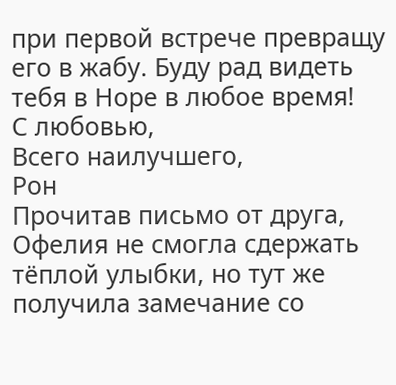при первой встрече превращу его в жабу. Буду рад видеть тебя в Норе в любое время!
С любовью,
Всего наилучшего,
Рон
Прочитав письмо от друга, Офелия не смогла сдержать тёплой улыбки, но тут же получила замечание со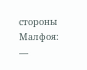стороны Малфоя:
—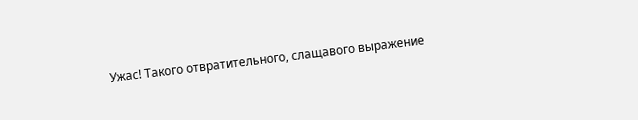Ужас! Такого отвратительного, слащавого выражение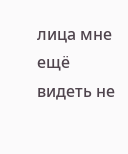лица мне ещё видеть не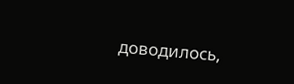доводилось,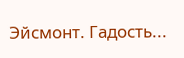Эйсмонт. Гадость...